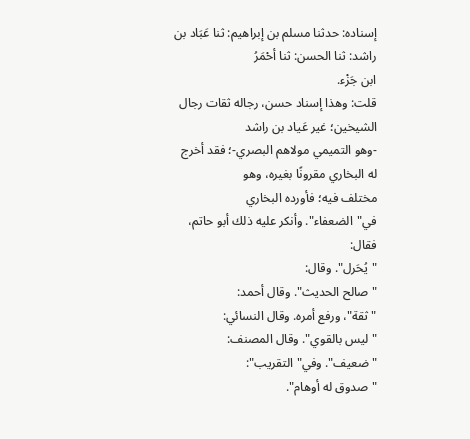إسناده: حدثنا مسلم بن إبراهيم: ثنا عَبَاد بن راشد: ثنا الحسن: ثنا أحْمَرُ
ابن جَزْء.
قلت: وهذا إسناد حسن، رجاله ثقات رجال الشيخين؛ غير عَياد بن راشد
-وهو التميمي مولاهم البصري-؛ فقد أخرج له البخاري مقرونًا بغيره، وهو
مختلف فيه؛ فأورده البخاري في"الضعفاء". وأنكر عليه ذلك أبو حاتم، فقال:
"يُحَرل". وقال:
"صالح الحديث". وقال أحمد:
"ثقة"، ورفع أمره. وقال النسائي:
"ليس بالقوي". وقال المصنف:
"ضعيف". وفي"التقريب":
"صدوق له أوهام".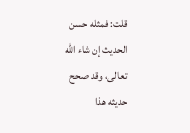قلت: فمثله حسن الحديث إن شاء الله تعالى، وقد صحح حديثه هذا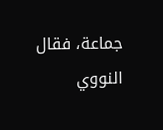جماعة، فقال النووي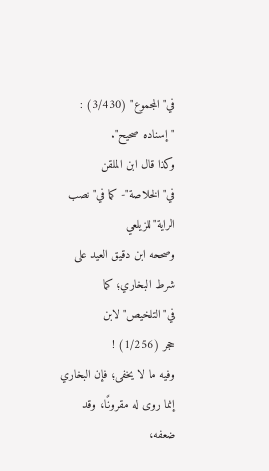في"المجموع" (3/430) :
"إسناده صحيح".
وكذا قال ابن الملقن في"الخلاصة"- كما في"نصب الراية"للزيلعي
وصححه ابن دقيق العيد على شرط البخاري؛ كما في"التلخيص"لابن
حجر (1/256) !
وفيه ما لا يخفى؛ فإن البخاري إنما روى له مقرونًا، وقد ضعفه،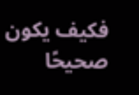فكيف يكون
صحيحًا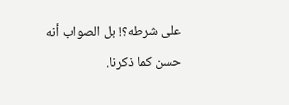على شرطه؟! بل الصواب أنه حسن كما ذكرنا.